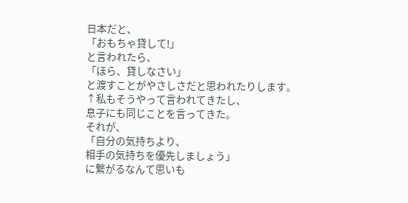日本だと、
「おもちゃ貸して!」
と言われたら、
「ほら、貸しなさい」
と渡すことがやさしさだと思われたりします。
↑私もそうやって言われてきたし、
息子にも同じことを言ってきた。
それが、
「自分の気持ちより、
相手の気持ちを優先しましょう」
に繋がるなんて思いも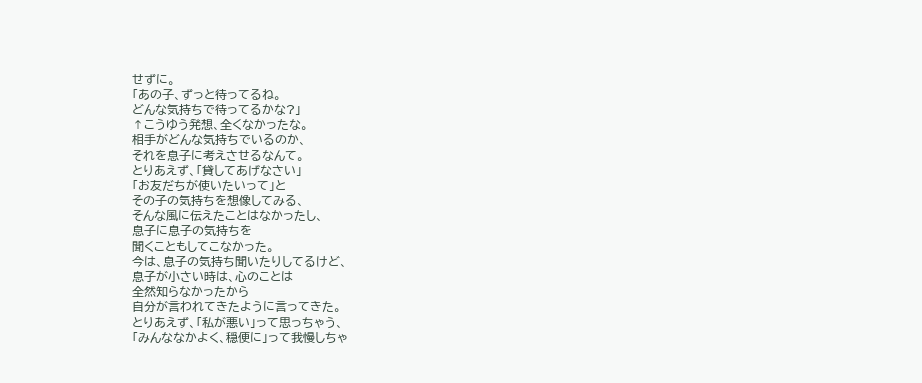せずに。
「あの子、ずっと待ってるね。
どんな気持ちで待ってるかな?」
↑こうゆう発想、全くなかったな。
相手がどんな気持ちでいるのか、
それを息子に考えさせるなんて。
とりあえず、「貸してあげなさい」
「お友だちが使いたいって」と
その子の気持ちを想像してみる、
そんな風に伝えたことはなかったし、
息子に息子の気持ちを
聞くこともしてこなかった。
今は、息子の気持ち聞いたりしてるけど、
息子が小さい時は、心のことは
全然知らなかったから
自分が言われてきたように言ってきた。
とりあえず、「私が悪い」って思っちゃう、
「みんななかよく、穏便に」って我慢しちゃ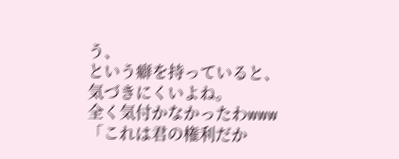う、
という癖を持っていると、気づきにくいよね。
全く気付かなかったわwww
「これは君の権利だか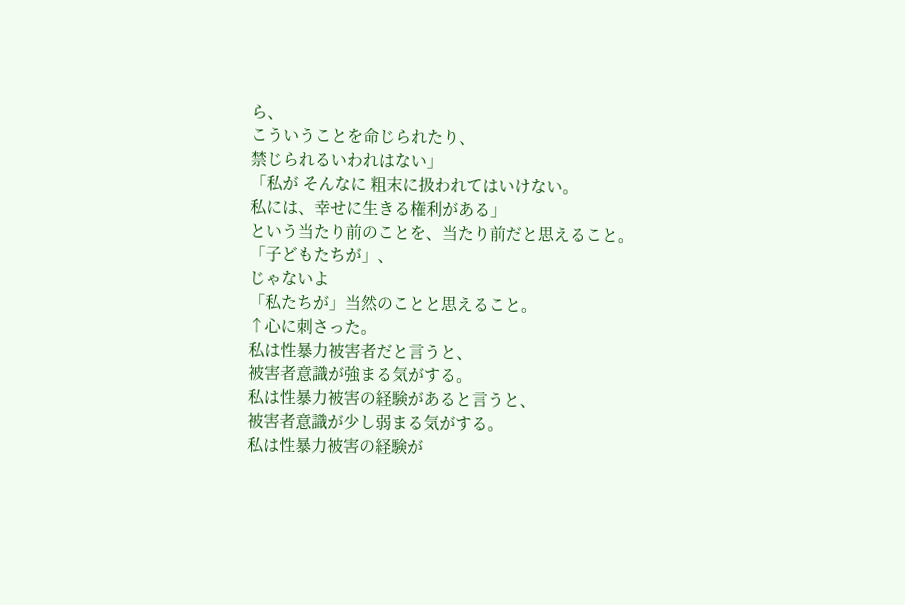ら、
こういうことを命じられたり、
禁じられるいわれはない」
「私が そんなに 粗末に扱われてはいけない。
私には、幸せに生きる権利がある」
という当たり前のことを、当たり前だと思えること。
「子どもたちが」、
じゃないよ
「私たちが」当然のことと思えること。
↑心に刺さった。
私は性暴力被害者だと言うと、
被害者意識が強まる気がする。
私は性暴力被害の経験があると言うと、
被害者意識が少し弱まる気がする。
私は性暴力被害の経験が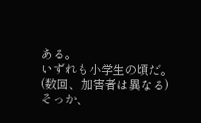ある。
いずれも小学生の頃だ。
(数回、加害者は異なる)
そっか、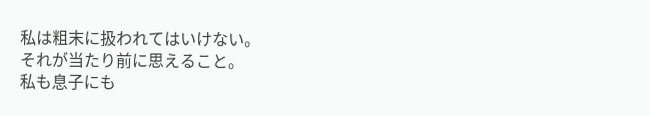私は粗末に扱われてはいけない。
それが当たり前に思えること。
私も息子にも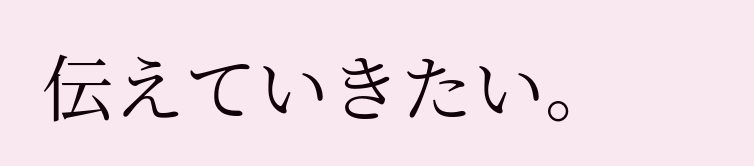伝えていきたい。